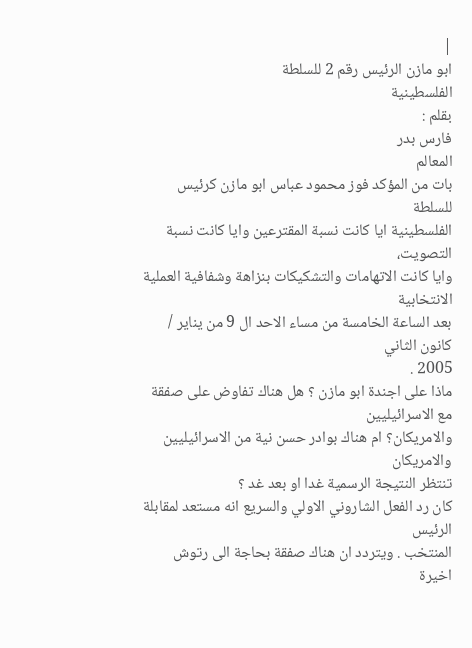|
ابو مازن الرئيس رقم 2 للسلطة
الفلسطينية
بقلم :
فارس بدر
المعالم
بات من المؤكد فوز محمود عباس ابو مازن كرئيس للسلطة
الفلسطينية ايا كانت نسبة المقترعين وايا كانت نسبة التصويت،
وايا كانت الاتهامات والتشكيكات بنزاهة وشفافية العملية الانتخابية
بعد الساعة الخامسة من مساء الاحد ال 9 من يناير / كانون الثاني
2005 .
ماذا على اجندة ابو مازن ؟ هل هناك تفاوض على صفقة مع الاسرائيليين
والامريكان؟ ام هناك بوادر حسن نية من الاسرائيليين والامريكان
تنتظر النتيجة الرسمية غدا او بعد غد ؟
كان رد الفعل الشاروني الاولي والسريع انه مستعد لمقابلة الرئيس
المنتخب . ويتردد ان هناك صفقة بحاجة الى رتوش اخيرة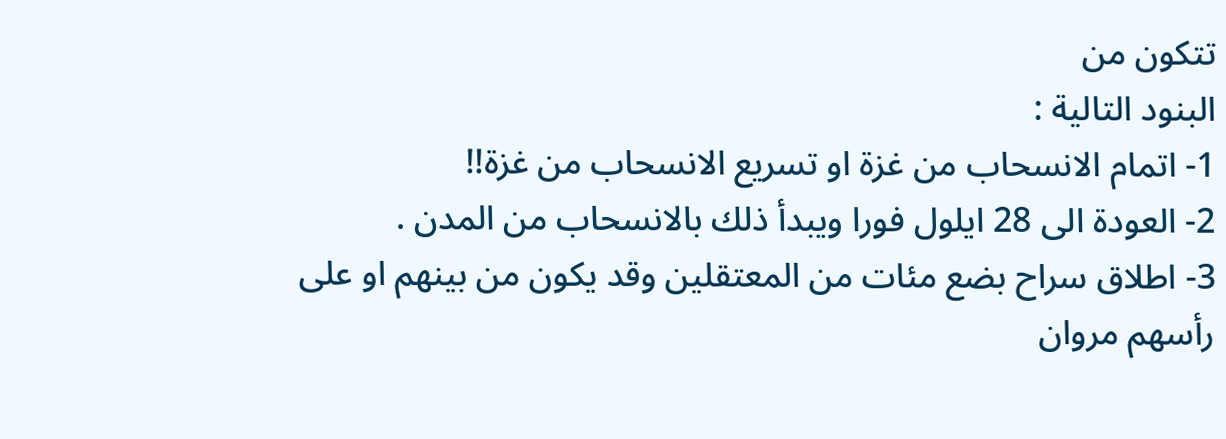تتكون من
البنود التالية :
1- اتمام الانسحاب من غزة او تسريع الانسحاب من غزة!!
2- العودة الى 28 ايلول فورا ويبدأ ذلك بالانسحاب من المدن .
3- اطلاق سراح بضع مئات من المعتقلين وقد يكون من بينهم او على
رأسهم مروان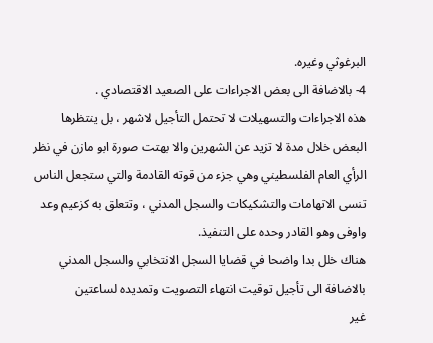البرغوثي وغيره.
4- بالاضافة الى بعض الاجراءات على الصعيد الاقتصادي .
هذه الاجراءات والتسهيلات لا تحتمل التأجيل لاشهر ، بل ينتظرها
البعض خلال مدة لا تزيد عن الشهرين والا بهتت صورة ابو مازن في نظر
الرأي العام الفلسطيني وهي جزء من قوته القادمة والتي ستجعل الناس
تنسى الاتهامات والتشكيكات والسجل المدني ، وتتعلق به كزعيم وعد
واوفى وهو القادر وحده على التنفيذ.
هناك خلل بدا واضحا في قضايا السجل الانتخابي والسجل المدني
بالاضافة الى تأجيل توقيت انتهاء التصويت وتمديده لساعتين
غير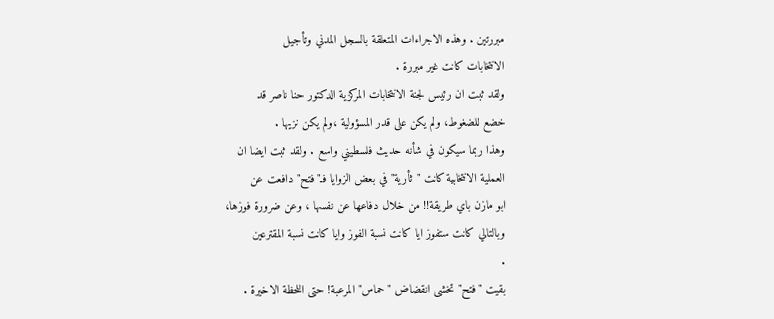مبررتين . وهذه الاجراءات المتعلقة بالسجل المدني وتأجيل
الانتخابات كانت غير مبررة .
ولقد ثبت ان رئيس لجنة الانتخابات المركزية الدكتور حنا ناصر قد
خضع للضغوط، ولم يكن على قدر المسؤولية ،ولم يكن نزيها .
وهذا ربما سيكون في شأنه حديث فلسطيني واسع . ولقد ثبت ايضا ان
العملية الانتخابية كانت "ثأرية" في بعض الزوايا فـ"فتح" دافعت عن
ابو مازن باي طريقة!! من خلال دفاعها عن نفسها ، وعن ضرورة فوزها،
وبالتالي كانت ستفوز ايا كانت نسبة الفوز وايا كانت نسبة المقترعين
.
بقيت "فتح" تخشى انقضاض "حماس" المرعبة! حتى اللحظة الاخيرة .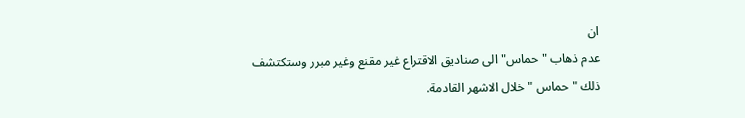ان
عدم ذهاب "حماس" الى صناديق الاقتراع غير مقنع وغير مبرر وستكتشف
ذلك " حماس "خلال الاشهر القادمة.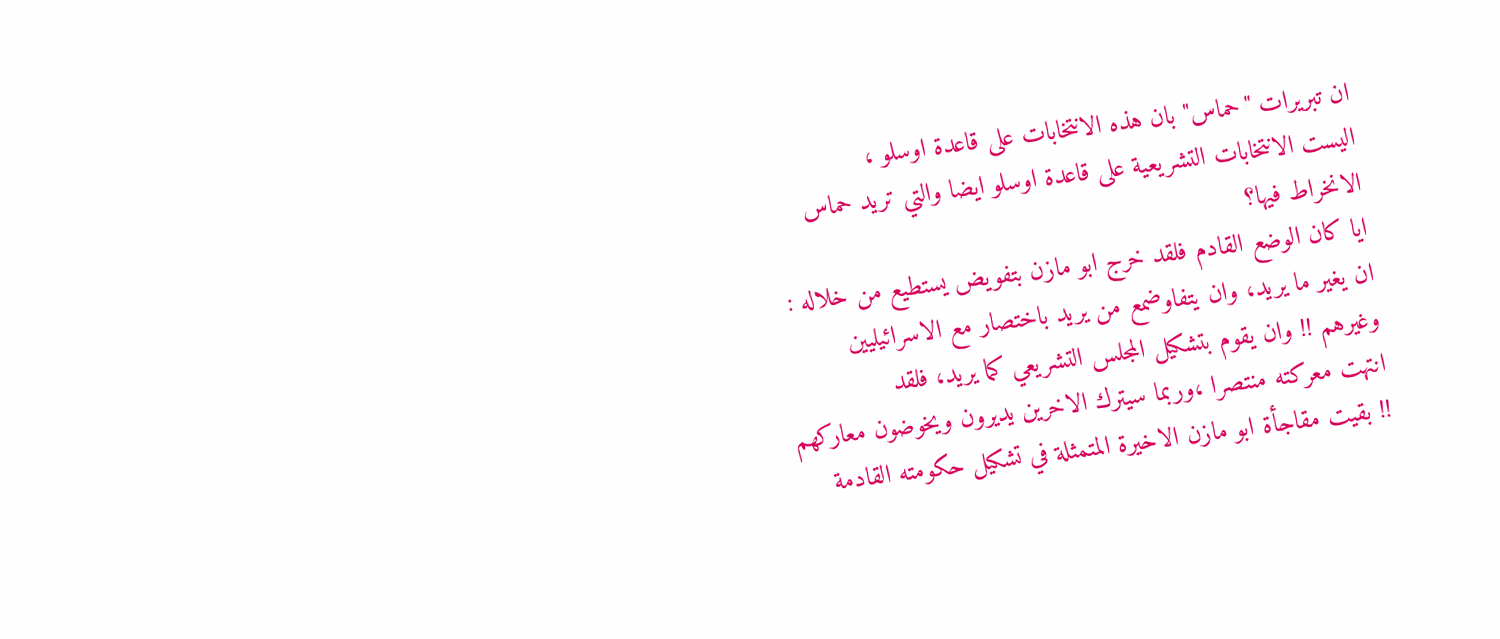ان تبريرات "حماس" بان هذه الانتخابات على قاعدة اوسلو ،
اليست الانتخابات التشريعية على قاعدة اوسلو ايضا والتي تريد حماس
الانخراط فيها؟
ايا كان الوضع القادم فلقد خرج ابو مازن بتفويض يستطيع من خلاله :
ان يغير ما يريد، وان يتفاوضمع من يريد باختصار مع الاسرائيليين
وغيرهم !! وان يقوم بتشكيل المجلس التشريعي كما يريد، فلقد
انتهت معركته منتصرا ،وربما سيترك الاخرين يديرون ويخوضون معاركهم
!! بقيت مقاجأة ابو مازن الاخيرة المتمثلة في تشكيل حكومته القادمة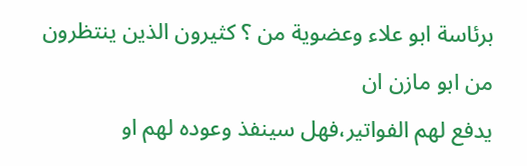برئاسة ابو علاء وعضوية من ؟ كثيرون الذين ينتظرون من ابو مازن ان
يدفع لهم الفواتير،فهل سينفذ وعوده لهم او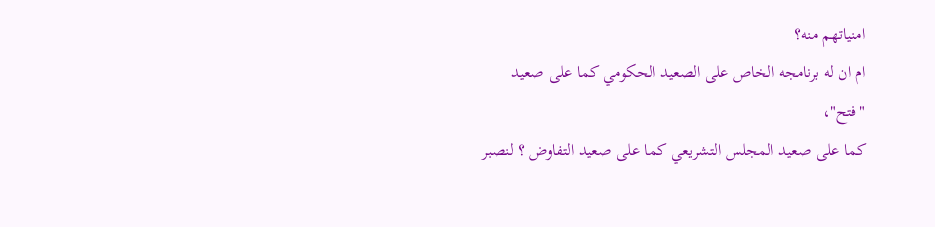امنياتهم منه؟
ام ان له برنامجه الخاص على الصعيد الحكومي كما على صعيد "فتح"،
كما على صعيد المجلس التشريعي كما على صعيد التفاوض ؟ لنصبر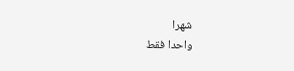شهرا
واحدا فقط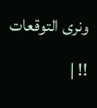ونرى التوقعات !! |